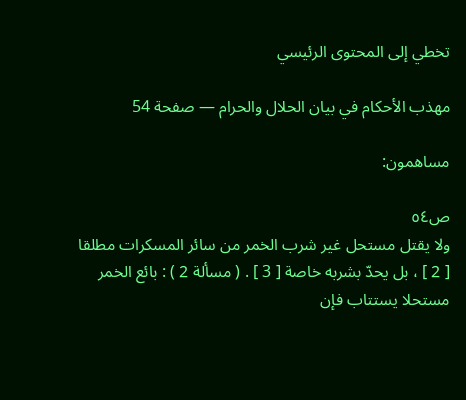تخطي إلى المحتوى الرئيسي

مهذب الأحكام في بيان الحلال والحرام — صفحة 54

مساهمون:

ص٥٤
ولا يقتل مستحل غير شرب الخمر من سائر المسكرات مطلقا [ 2 ] ، بل يحدّ بشربه خاصة [ 3 ] . ( مسألة 2 ) : بائع الخمر مستحلا يستتاب فإن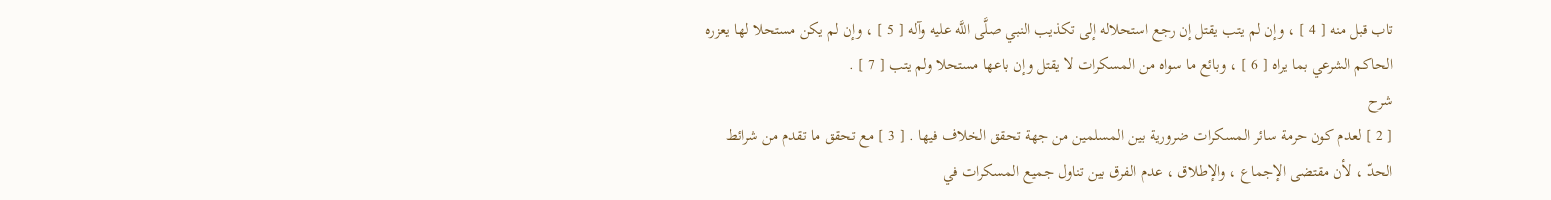تاب قبل منه [ 4 ] ، وإن لم يتب يقتل إن رجع استحلاله إلى تكذيب النبي صلَّى اللَّه عليه وآله [ 5 ] ، وإن لم يكن مستحلا لها يعزره الحاكم الشرعي بما يراه [ 6 ] ، وبائع ما سواه من المسكرات لا يقتل وإن باعها مستحلا ولم يتب [ 7 ] .
شرح
[ 2 ] لعدم كون حرمة سائر المسكرات ضرورية بين المسلمين من جهة تحقق الخلاف فيها . [ 3 ] مع تحقق ما تقدم من شرائط الحدّ ، لأن مقتضى الإجماع ، والإطلاق ، عدم الفرق بين تناول جميع المسكرات في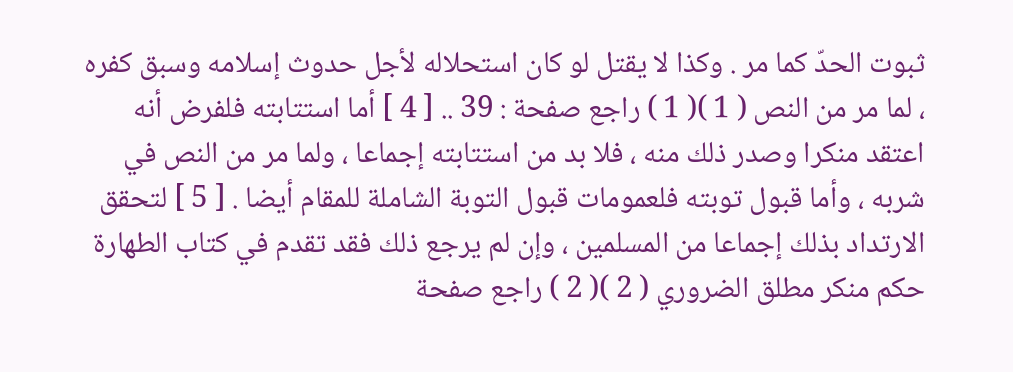ثبوت الحدّ كما مر . وكذا لا يقتل لو كان استحلاله لأجل حدوث إسلامه وسبق كفره ، لما مر من النص ( 1 )( 1 ) راجع صفحة : 39 .. [ 4 ] أما استتابته فلفرض أنه اعتقد منكرا وصدر ذلك منه ، فلا بد من استتابته إجماعا ، ولما مر من النص في شربه ، وأما قبول توبته فلعمومات قبول التوبة الشاملة للمقام أيضا . [ 5 ] لتحقق الارتداد بذلك إجماعا من المسلمين ، وإن لم يرجع ذلك فقد تقدم في كتاب الطهارة حكم منكر مطلق الضروري ( 2 )( 2 ) راجع صفحة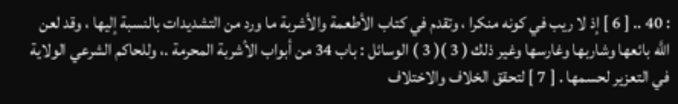: 40 .. [ 6 ] إذ لا ريب في كونه منكرا ، وتقدم في كتاب الأطعمة والأشربة ما ورد من التشديدات بالنسبة إليها ، وقد لعن اللَّه بائعها وشاربها وغارسها وغير ذلك ( 3 )( 3 ) الوسائل : باب 34 من أبواب الأشربة المحرمة .، وللحاكم الشرعي الولاية في التعزير لحسمها . [ 7 ] لتحقق الخلاف والاختلاف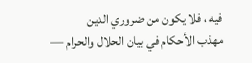فيه ، فلا يكون من ضروري الدين
مهذب الأحكام في بيان الحلال والحرام —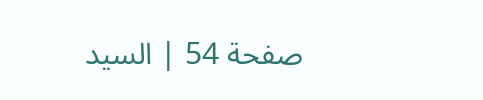صفحة 54 | السيد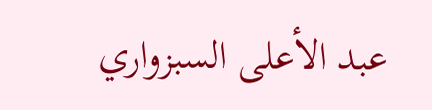عبد الأعلى السبزواري